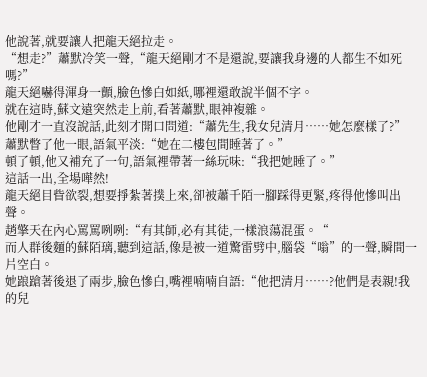他說著,就要讓人把龍天絕拉走。
“想走?”蕭默冷笑一聲,“龍天絕剛才不是還說,要讓我身邊的人都生不如死嗎?”
龍天絕嚇得渾身一顫,臉色慘白如紙,哪裡還敢說半個不字。
就在這時,蘇文遠突然走上前,看著蕭默,眼神複雜。
他剛才一直沒說話,此刻才開口問道:“蕭先生,我女兒清月……她怎麼樣了?”
蕭默瞥了他一眼,語氣平淡:“她在二樓包間睡著了。”
頓了頓,他又補充了一句,語氣裡帶著一絲玩味:“我把她睡了。”
這話一出,全場嘩然!
龍天絕目眥欲裂,想要掙紮著撲上來,卻被蕭千陌一腳踩得更緊,疼得他慘叫出聲。
趙擎天在內心罵罵咧咧:“有其師,必有其徒,一樣浪蕩混蛋。“
而人群後麵的蘇陌璃,聽到這話,像是被一道驚雷劈中,腦袋“嗡”的一聲,瞬間一片空白。
她踉蹌著後退了兩步,臉色慘白,嘴裡喃喃自語:“他把清月……?他們是表親!我的兒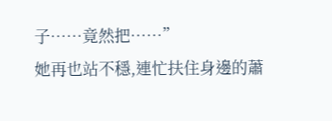子……竟然把……”
她再也站不穩,連忙扶住身邊的蕭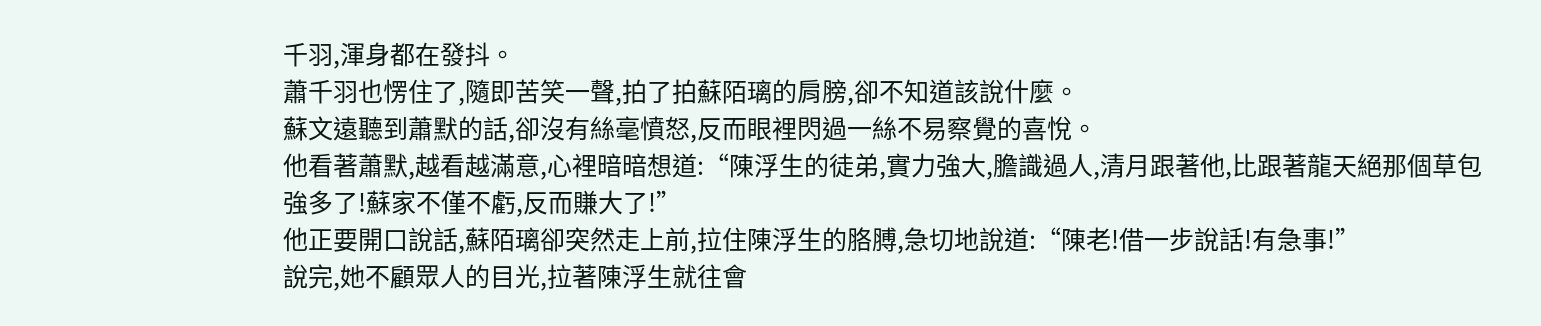千羽,渾身都在發抖。
蕭千羽也愣住了,隨即苦笑一聲,拍了拍蘇陌璃的肩膀,卻不知道該說什麼。
蘇文遠聽到蕭默的話,卻沒有絲毫憤怒,反而眼裡閃過一絲不易察覺的喜悅。
他看著蕭默,越看越滿意,心裡暗暗想道:“陳浮生的徒弟,實力強大,膽識過人,清月跟著他,比跟著龍天絕那個草包強多了!蘇家不僅不虧,反而賺大了!”
他正要開口說話,蘇陌璃卻突然走上前,拉住陳浮生的胳膊,急切地說道:“陳老!借一步說話!有急事!”
說完,她不顧眾人的目光,拉著陳浮生就往會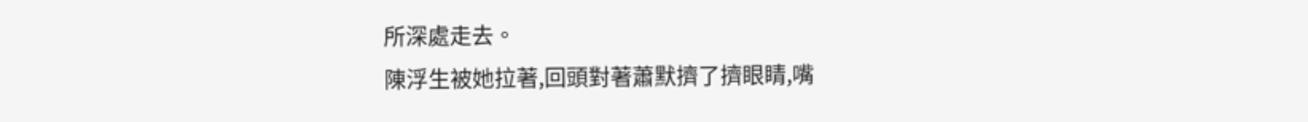所深處走去。
陳浮生被她拉著,回頭對著蕭默擠了擠眼睛,嘴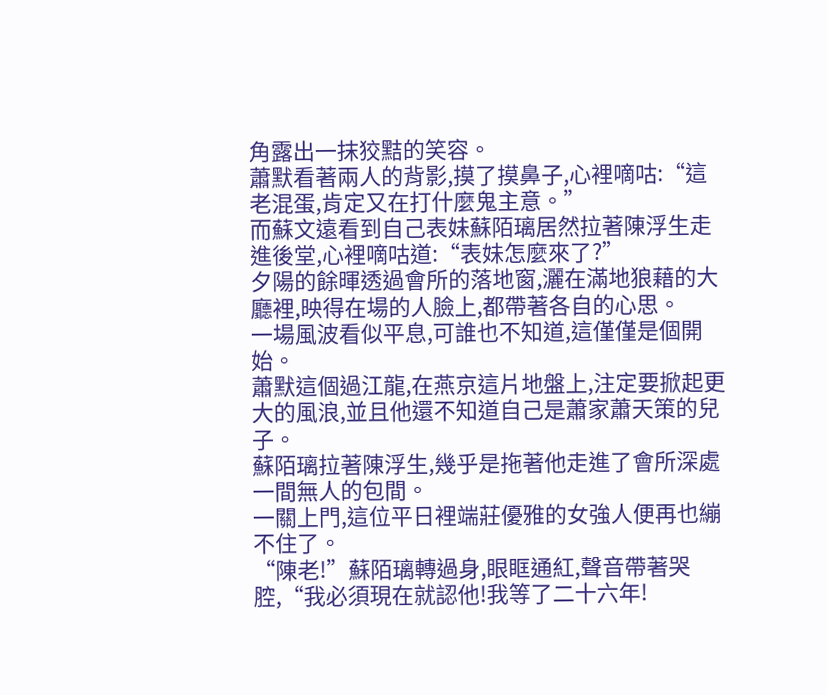角露出一抹狡黠的笑容。
蕭默看著兩人的背影,摸了摸鼻子,心裡嘀咕:“這老混蛋,肯定又在打什麼鬼主意。”
而蘇文遠看到自己表妹蘇陌璃居然拉著陳浮生走進後堂,心裡嘀咕道:“表妹怎麼來了?”
夕陽的餘暉透過會所的落地窗,灑在滿地狼藉的大廳裡,映得在場的人臉上,都帶著各自的心思。
一場風波看似平息,可誰也不知道,這僅僅是個開始。
蕭默這個過江龍,在燕京這片地盤上,注定要掀起更大的風浪,並且他還不知道自己是蕭家蕭天策的兒子。
蘇陌璃拉著陳浮生,幾乎是拖著他走進了會所深處一間無人的包間。
一關上門,這位平日裡端莊優雅的女強人便再也繃不住了。
“陳老!”蘇陌璃轉過身,眼眶通紅,聲音帶著哭腔,“我必須現在就認他!我等了二十六年!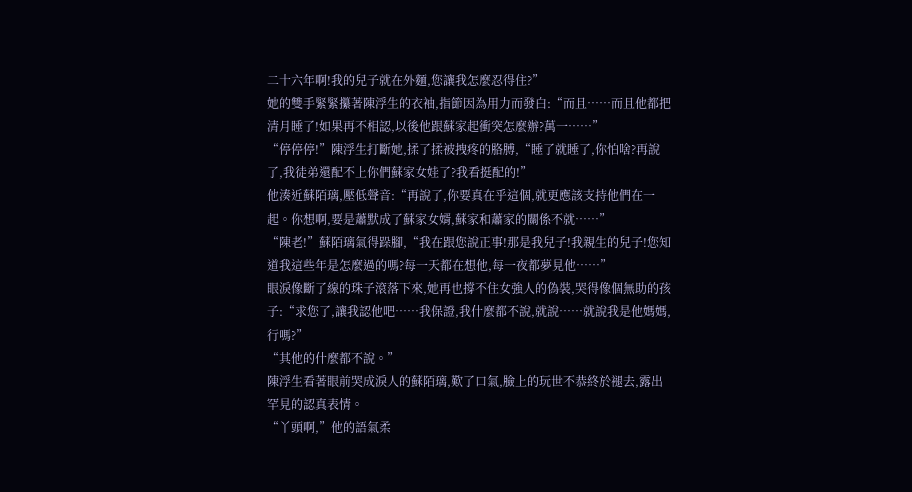二十六年啊!我的兒子就在外麵,您讓我怎麼忍得住?”
她的雙手緊緊攥著陳浮生的衣袖,指節因為用力而發白:“而且……而且他都把清月睡了!如果再不相認,以後他跟蘇家起衝突怎麼辦?萬一……”
“停停停!”陳浮生打斷她,揉了揉被拽疼的胳膊,“睡了就睡了,你怕啥?再說了,我徒弟還配不上你們蘇家女娃了?我看挺配的!”
他湊近蘇陌璃,壓低聲音:“再說了,你要真在乎這個,就更應該支持他們在一起。你想啊,要是蕭默成了蘇家女婿,蘇家和蕭家的關係不就……”
“陳老!”蘇陌璃氣得跺腳,“我在跟您說正事!那是我兒子!我親生的兒子!您知道我這些年是怎麼過的嗎?每一天都在想他,每一夜都夢見他……”
眼淚像斷了線的珠子滾落下來,她再也撐不住女強人的偽裝,哭得像個無助的孩子:“求您了,讓我認他吧……我保證,我什麼都不說,就說……就說我是他媽媽,行嗎?”
“其他的什麼都不說。”
陳浮生看著眼前哭成淚人的蘇陌璃,歎了口氣,臉上的玩世不恭終於褪去,露出罕見的認真表情。
“丫頭啊,”他的語氣柔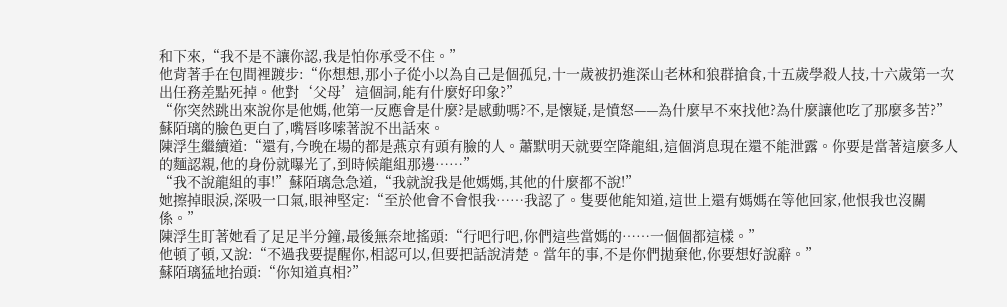和下來,“我不是不讓你認,我是怕你承受不住。”
他背著手在包間裡踱步:“你想想,那小子從小以為自己是個孤兒,十一歲被扔進深山老林和狼群搶食,十五歲學殺人技,十六歲第一次出任務差點死掉。他對‘父母’這個詞,能有什麼好印象?”
“你突然跳出來說你是他媽,他第一反應會是什麼?是感動嗎?不,是懷疑,是憤怒——為什麼早不來找他?為什麼讓他吃了那麼多苦?”
蘇陌璃的臉色更白了,嘴唇哆嗦著說不出話來。
陳浮生繼續道:“還有,今晚在場的都是燕京有頭有臉的人。蕭默明天就要空降龍組,這個消息現在還不能泄露。你要是當著這麼多人的麵認親,他的身份就曝光了,到時候龍組那邊……”
“我不說龍組的事!”蘇陌璃急急道,“我就說我是他媽媽,其他的什麼都不說!”
她擦掉眼淚,深吸一口氣,眼神堅定:“至於他會不會恨我……我認了。隻要他能知道,這世上還有媽媽在等他回家,他恨我也沒關係。”
陳浮生盯著她看了足足半分鐘,最後無奈地搖頭:“行吧行吧,你們這些當媽的……一個個都這樣。”
他頓了頓,又說:“不過我要提醒你,相認可以,但要把話說清楚。當年的事,不是你們拋棄他,你要想好說辭。”
蘇陌璃猛地抬頭:“你知道真相?”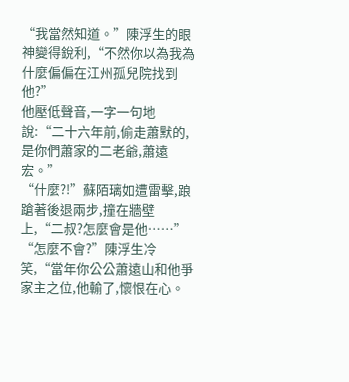“我當然知道。”陳浮生的眼神變得銳利,“不然你以為我為什麼偏偏在江州孤兒院找到他?”
他壓低聲音,一字一句地說:“二十六年前,偷走蕭默的,是你們蕭家的二老爺,蕭遠宏。”
“什麼?!”蘇陌璃如遭雷擊,踉蹌著後退兩步,撞在牆壁上,“二叔?怎麼會是他……”
“怎麼不會?”陳浮生冷笑,“當年你公公蕭遠山和他爭家主之位,他輸了,懷恨在心。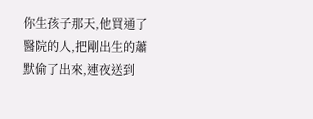你生孩子那天,他買通了醫院的人,把剛出生的蕭默偷了出來,連夜送到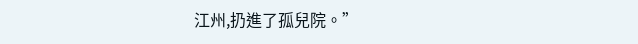江州,扔進了孤兒院。”